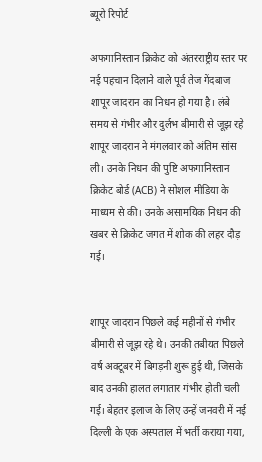ब्यूरो रिपोर्ट

अफगानिस्तान क्रिकेट को अंतरराष्ट्रीय स्तर पर नई पहचान दिलाने वाले पूर्व तेज गेंदबाज शापूर जादरान का निधन हो गया है। लंबे समय से गंभीर और दुर्लभ बीमारी से जूझ रहे शापूर जादरान ने मंगलवार को अंतिम सांस ली। उनके निधन की पुष्टि अफगानिस्तान क्रिकेट बोर्ड (ACB) ने सोशल मीडिया के माध्यम से की। उनके असामयिक निधन की खबर से क्रिकेट जगत में शोक की लहर दौड़ गई।


शापूर जादरान पिछले कई महीनों से गंभीर बीमारी से जूझ रहे थे। उनकी तबीयत पिछले वर्ष अक्टूबर में बिगड़नी शुरू हुई थी, जिसके बाद उनकी हालत लगातार गंभीर होती चली गई। बेहतर इलाज के लिए उन्हें जनवरी में नई दिल्ली के एक अस्पताल में भर्ती कराया गया,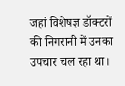जहां विशेषज्ञ डॉक्टरों की निगरानी में उनका उपचार चल रहा था।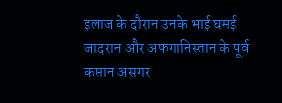इलाज के दौरान उनके भाई घमई जादरान और अफगानिस्तान के पूर्व कप्तान असगर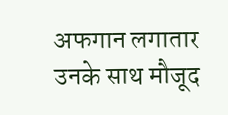अफगान लगातार उनके साथ मौजूद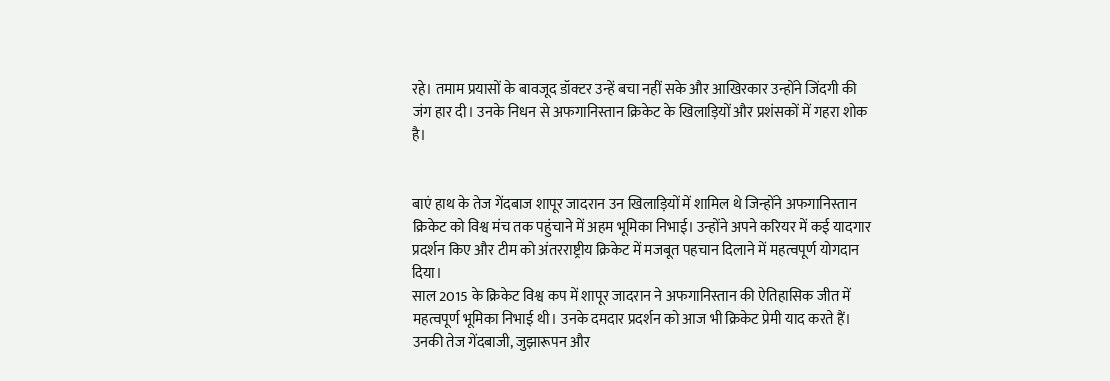रहे। तमाम प्रयासों के बावजूद डॉक्टर उन्हें बचा नहीं सके और आखिरकार उन्होंने जिंदगी की जंग हार दी। उनके निधन से अफगानिस्तान क्रिकेट के खिलाड़ियों और प्रशंसकों में गहरा शोक है।


बाएं हाथ के तेज गेंदबाज शापूर जादरान उन खिलाड़ियों में शामिल थे जिन्होंने अफगानिस्तान क्रिकेट को विश्व मंच तक पहुंचाने में अहम भूमिका निभाई। उन्होंने अपने करियर में कई यादगार प्रदर्शन किए और टीम को अंतरराष्ट्रीय क्रिकेट में मजबूत पहचान दिलाने में महत्वपूर्ण योगदान दिया।
साल 2015 के क्रिकेट विश्व कप में शापूर जादरान ने अफगानिस्तान की ऐतिहासिक जीत में महत्वपूर्ण भूमिका निभाई थी। उनके दमदार प्रदर्शन को आज भी क्रिकेट प्रेमी याद करते हैं। उनकी तेज गेंदबाजी, जुझारूपन और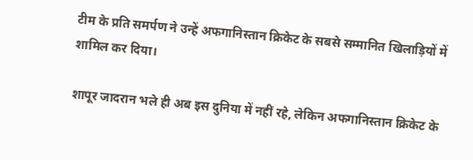टीम के प्रति समर्पण ने उन्हें अफगानिस्तान क्रिकेट के सबसे सम्मानित खिलाड़ियों में शामिल कर दिया।

शापूर जादरान भले ही अब इस दुनिया में नहीं रहे, लेकिन अफगानिस्तान क्रिकेट के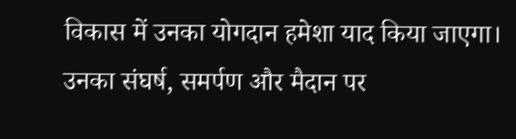विकास में उनका योगदान हमेशा याद किया जाएगा। उनका संघर्ष, समर्पण और मैदान पर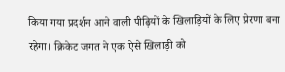किया गया प्रदर्शन आने वाली पीढ़ियों के खिलाड़ियों के लिए प्रेरणा बना रहेगा। क्रिकेट जगत ने एक ऐसे खिलाड़ी को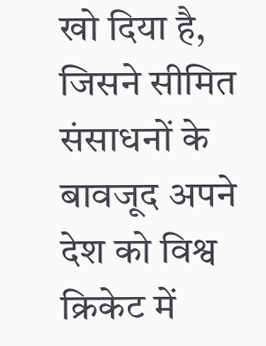खो दिया है, जिसने सीमित संसाधनों के बावजूद अपने देश को विश्व क्रिकेट में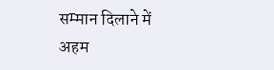सम्मान दिलाने में अहम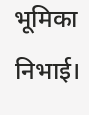भूमिका निभाई।